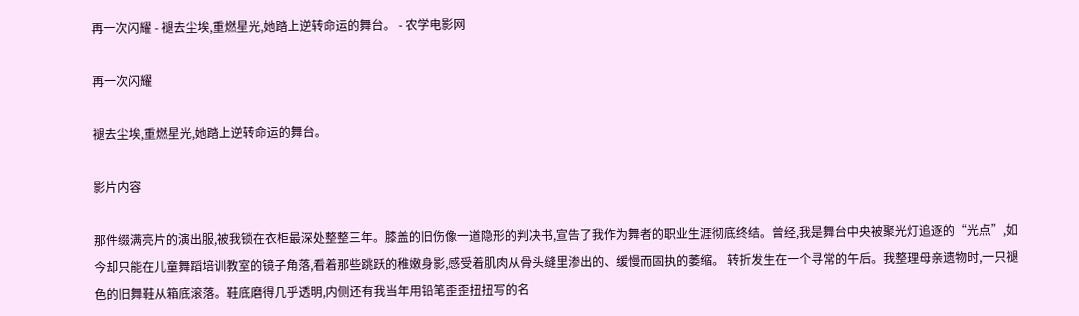再一次闪耀 - 褪去尘埃,重燃星光,她踏上逆转命运的舞台。 - 农学电影网

再一次闪耀

褪去尘埃,重燃星光,她踏上逆转命运的舞台。

影片内容

那件缀满亮片的演出服,被我锁在衣柜最深处整整三年。膝盖的旧伤像一道隐形的判决书,宣告了我作为舞者的职业生涯彻底终结。曾经,我是舞台中央被聚光灯追逐的“光点”,如今却只能在儿童舞蹈培训教室的镜子角落,看着那些跳跃的稚嫩身影,感受着肌肉从骨头缝里渗出的、缓慢而固执的萎缩。 转折发生在一个寻常的午后。我整理母亲遗物时,一只褪色的旧舞鞋从箱底滚落。鞋底磨得几乎透明,内侧还有我当年用铅笔歪歪扭扭写的名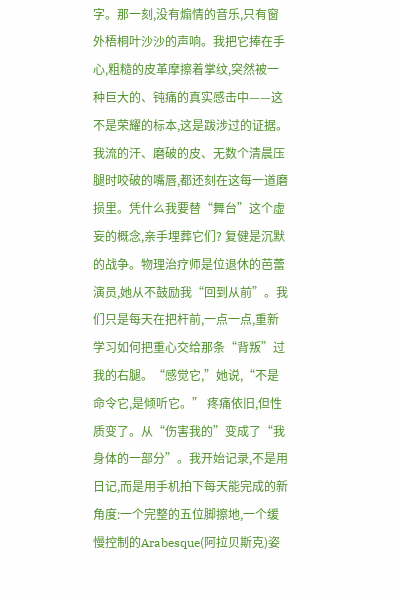字。那一刻,没有煽情的音乐,只有窗外梧桐叶沙沙的声响。我把它捧在手心,粗糙的皮革摩擦着掌纹,突然被一种巨大的、钝痛的真实感击中——这不是荣耀的标本,这是跋涉过的证据。我流的汗、磨破的皮、无数个清晨压腿时咬破的嘴唇,都还刻在这每一道磨损里。凭什么我要替“舞台”这个虚妄的概念,亲手埋葬它们? 复健是沉默的战争。物理治疗师是位退休的芭蕾演员,她从不鼓励我“回到从前”。我们只是每天在把杆前,一点一点,重新学习如何把重心交给那条“背叛”过我的右腿。“感觉它,”她说,“不是命令它,是倾听它。” 疼痛依旧,但性质变了。从“伤害我的”变成了“我身体的一部分”。我开始记录,不是用日记,而是用手机拍下每天能完成的新角度:一个完整的五位脚擦地,一个缓慢控制的Arabesque(阿拉贝斯克)姿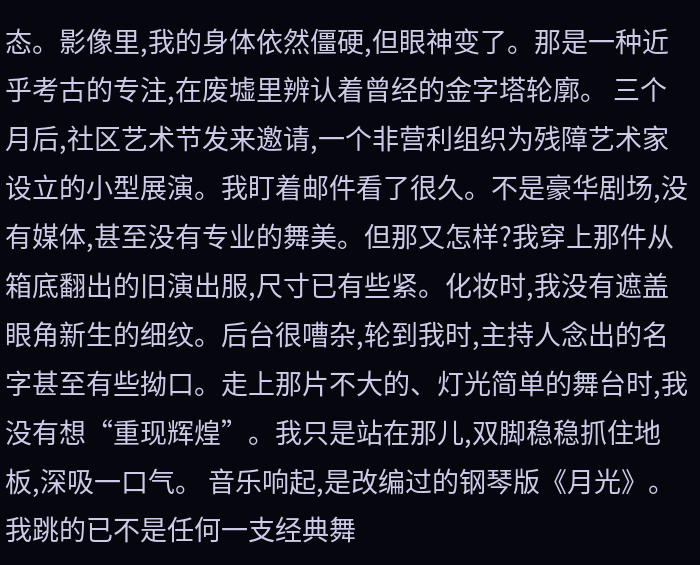态。影像里,我的身体依然僵硬,但眼神变了。那是一种近乎考古的专注,在废墟里辨认着曾经的金字塔轮廓。 三个月后,社区艺术节发来邀请,一个非营利组织为残障艺术家设立的小型展演。我盯着邮件看了很久。不是豪华剧场,没有媒体,甚至没有专业的舞美。但那又怎样?我穿上那件从箱底翻出的旧演出服,尺寸已有些紧。化妆时,我没有遮盖眼角新生的细纹。后台很嘈杂,轮到我时,主持人念出的名字甚至有些拗口。走上那片不大的、灯光简单的舞台时,我没有想“重现辉煌”。我只是站在那儿,双脚稳稳抓住地板,深吸一口气。 音乐响起,是改编过的钢琴版《月光》。我跳的已不是任何一支经典舞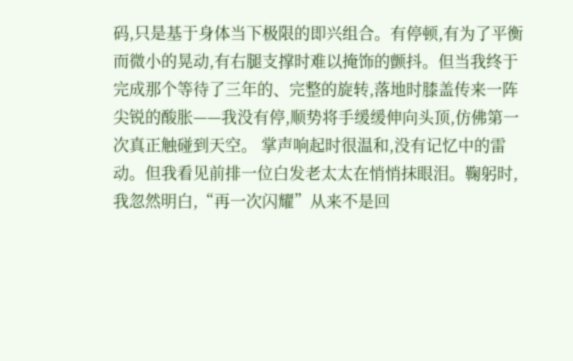码,只是基于身体当下极限的即兴组合。有停顿,有为了平衡而微小的晃动,有右腿支撑时难以掩饰的颤抖。但当我终于完成那个等待了三年的、完整的旋转,落地时膝盖传来一阵尖锐的酸胀——我没有停,顺势将手缓缓伸向头顶,仿佛第一次真正触碰到天空。 掌声响起时很温和,没有记忆中的雷动。但我看见前排一位白发老太太在悄悄抹眼泪。鞠躬时,我忽然明白,“再一次闪耀”从来不是回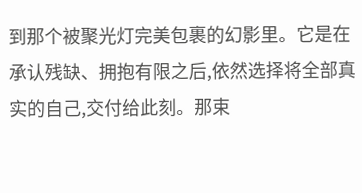到那个被聚光灯完美包裹的幻影里。它是在承认残缺、拥抱有限之后,依然选择将全部真实的自己,交付给此刻。那束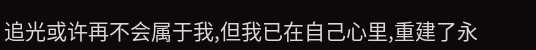追光或许再不会属于我,但我已在自己心里,重建了永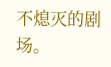不熄灭的剧场。